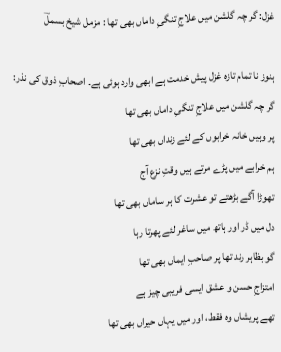غزل: گر چہ گلشن میں علاجِ تنگیِ داماں بھی تھا : مزمل شیخ بسملؔ

ہنوز نا تمام تازہ غزل پیش خدمت ہے ابھی وارد ہوئی ہے۔ اصحابِ ذوق کی نذر:
گر چہ گلشن میں علاجِ تنگیِ داماں بھی تھا
پر وہیں خانہ خرابوں کے لئے زنداں بھی تھا
ہم خرابے میں پڑے مرتے ہیں وقتِ نزع آج
تھوڑا آگے بڑھتے تو عشرت کا ہر ساماں بھی تھا
دل میں ڈر اور ہاتھ میں ساغر لئے پھرتا رہا
گو بظاہر رند تھا پر صاحبِ ایماں بھی تھا
امتزاجِ حسن و عشق ایسی فریبی چیز ہے
تھے پریشاں وہ فقط، اور میں یہاں حیراں بھی تھا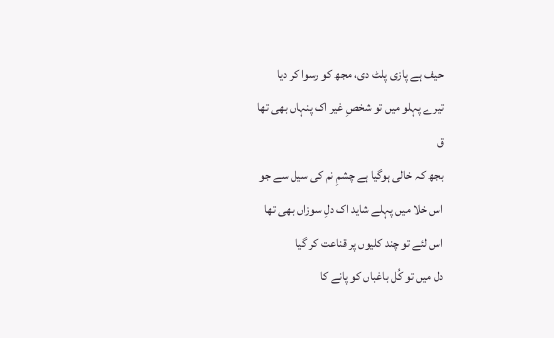حیف ہے پازی پلٹ دی، مجھ کو رسوا کر دیا
تیرے پہلو میں تو شخصِ غیر اک پنہاں بھی تھا
ق
بجھ کہ خالی ہوگیا ہے چشمِ نم کی سیل سے جو
اس خلا میں پہلے شاید اک دلِ سوزاں بھی تھا
اس لئے تو چند کلیوں پر قناعت کر گیا
دل میں تو کُل باغباں کو پانے کا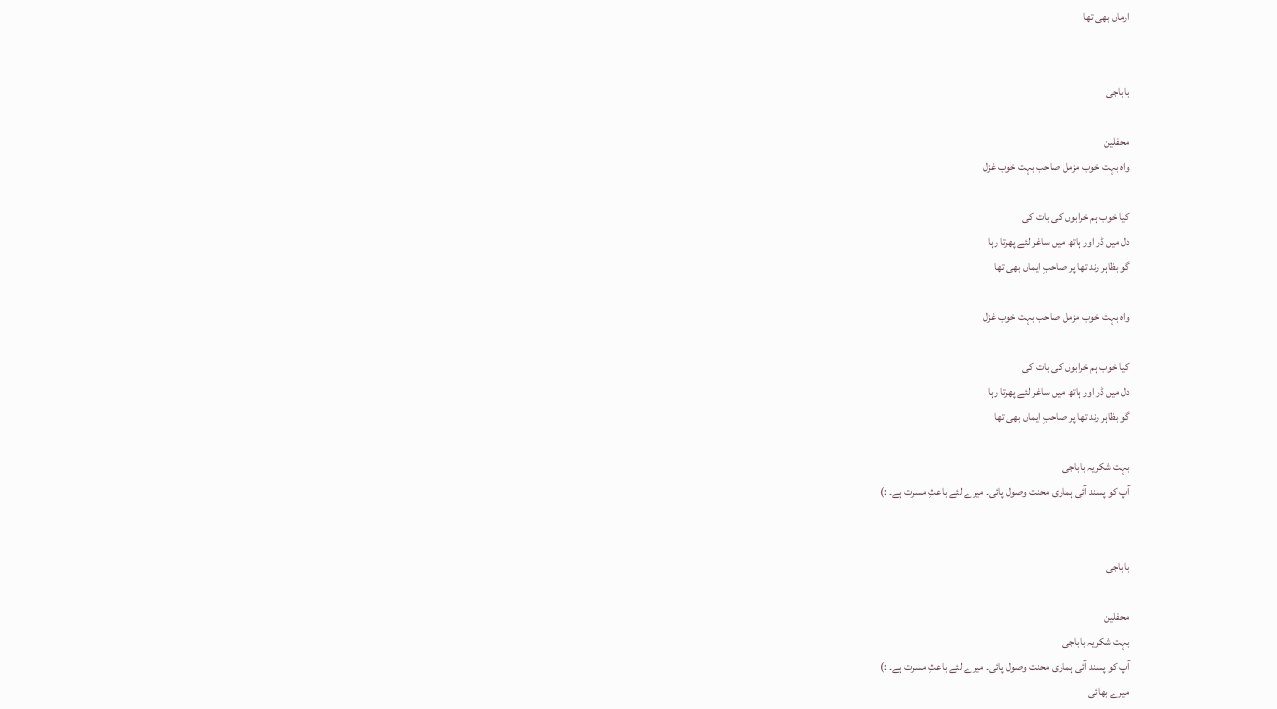ارماں بھی تھا


باباجی

محفلین
واہ بہت خوب مزمل صاحب بہت خوب غزل

کیا خوب ہم خرابوں کی بات کی
دل میں ڈر اور ہاتھ میں ساغر لئے پھرتا رہا
گو بظاہر رند تھا پر صاحبِ ایماں بھی تھا

واہ بہت خوب مزمل صاحب بہت خوب غزل

کیا خوب ہم خرابوں کی بات کی
دل میں ڈر اور ہاتھ میں ساغر لئے پھرتا رہا
گو بظاہر رند تھا پر صاحبِ ایماں بھی تھا

بہت شکریہ باباجی
آپ کو پسند آئی ہماری محنت وصول پائی۔ میرے لئے باعثِ مسرت ہے۔ :)


باباجی

محفلین
بہت شکریہ باباجی
آپ کو پسند آئی ہماری محنت وصول پائی۔ میرے لئے باعثِ مسرت ہے۔ :)
میرے بھائی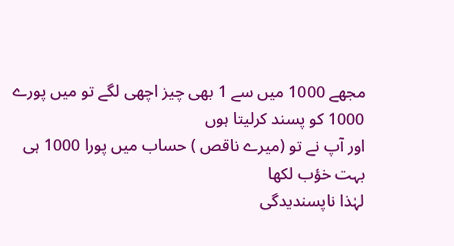مجھے 1000 میں سے 1 بھی چیز اچھی لگے تو میں پورے 1000 کو پسند کرلیتا ہوں
اور آپ نے تو (میرے ناقص ) حساب میں پورا 1000 ہی بہت خؤب لکھا
لہٰذا ناپسندیدگی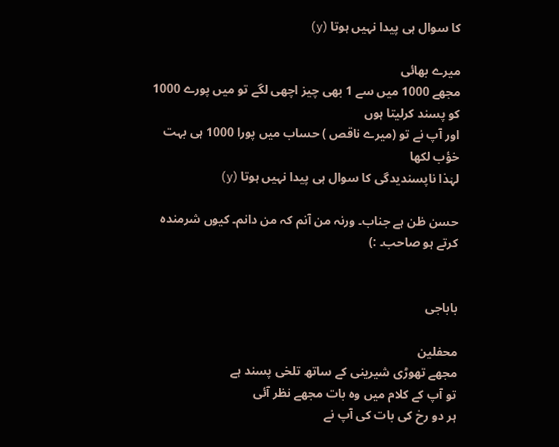کا سوال ہی پیدا نہیں ہوتا (y)

میرے بھائی
مجھے 1000 میں سے 1 بھی چیز اچھی لگے تو میں پورے 1000 کو پسند کرلیتا ہوں
اور آپ نے تو (میرے ناقص ) حساب میں پورا 1000 ہی بہت خؤب لکھا
لہٰذا ناپسندیدگی کا سوال ہی پیدا نہیں ہوتا (y)

حسن ظن ہے جناب۔ ورنہ من آنم کہ من دانم۔ کیوں شرمندہ کرتے ہو صاحب۔ :)


باباجی

محفلین
مجھے تھوڑی شیرینی کے ساتھ تلخی پسند ہے
تو آپ کے کلام میں وہ بات مجھے نظر آئی
ہر دو رخ کی بات کی آپ نے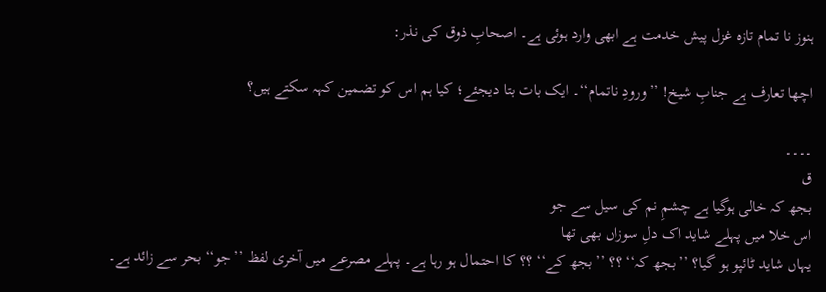ہنوز نا تمام تازہ غزل پیش خدمت ہے ابھی وارد ہوئی ہے۔ اصحابِ ذوق کی نذر:

اچھا تعارف ہے جنابِ شیخ! ’’ورودِ ناتمام‘‘۔ ایک بات بتا دیجئے؛ کیا ہم اس کو تضمین کہہ سکتے ہیں؟

۔۔۔۔
ق
بجھ کہ خالی ہوگیا ہے چشمِ نم کی سیل سے جو
اس خلا میں پہلے شاید اک دلِ سوزاں بھی تھا
یہاں شاید ٹائپو ہو گیا؟ ’’بجھ کہ‘‘ ؟؟ ’’بجھ کے‘‘ ؟؟ کا احتمال ہو رہا ہے۔ پہلے مصرعے میں آخری لفظ ’’جو‘‘ بحر سے زائد ہے۔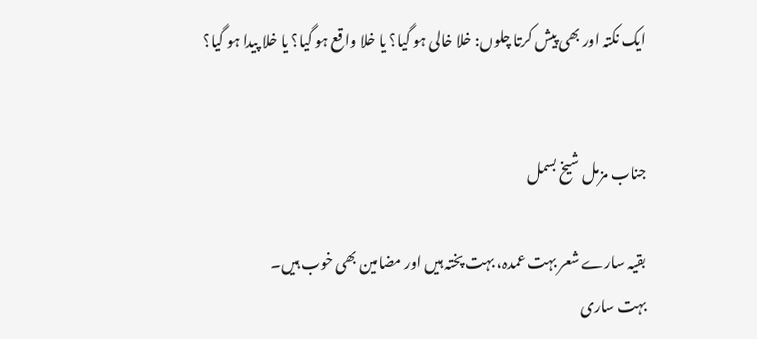ایک نکتہ اور بھی پیش کرتا چلوں: خلا خالی ہو گیا؟ یا خلا واقع ہو گیا؟ یا خلا پیدا ہو گیا؟


جناب مزمل شیخ بسمل

بقیہ سارے شعر بہت عمدہ، بہت پختہ ہیں اور مضامین بھی خوب ہیں۔
بہت ساری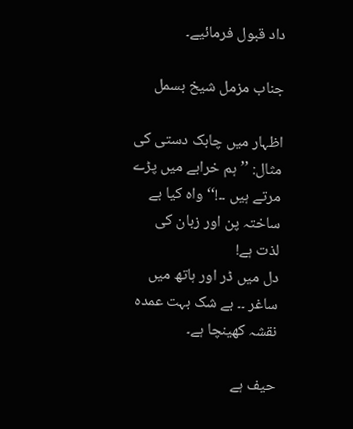داد قبول فرمائیے۔

جناب مزمل شیخ بسمل

اظہار میں چابک دستی کی مثال: ’’ہم خرابے میں پڑے مرتے ہیں ۔۔!‘‘ واہ کیا بے ساختہ پن اور زبان کی لذت ہے!
دل میں ڈر اور ہاتھ میں ساغر ۔۔ بے شک بہت عمدہ نقشہ کھینچا ہے۔

حیف ہے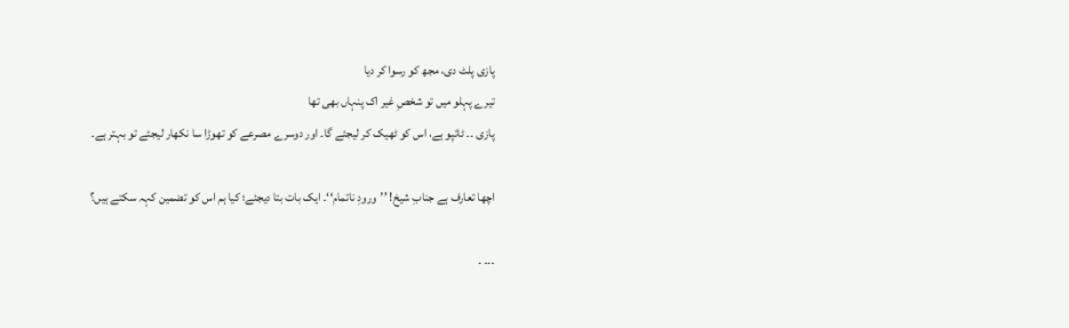پازی پلٹ دی، مجھ کو رسوا کر دیا
تیرے پہلو میں تو شخصِ غیر اک پنہاں بھی تھا
پازی ۔۔ ٹائپو ہے، اس کو ٹھیک کر لیجئے گا۔ اور دوسرے مصرعے کو تھوڑا سا نکھار لیجئے تو بہتر ہے۔

اچھا تعارف ہے جنابِ شیخ! ’’ورودِ ناتمام‘‘۔ ایک بات بتا دیجئے؛ کیا ہم اس کو تضمین کہہ سکتے ہیں؟

۔۔۔ ۔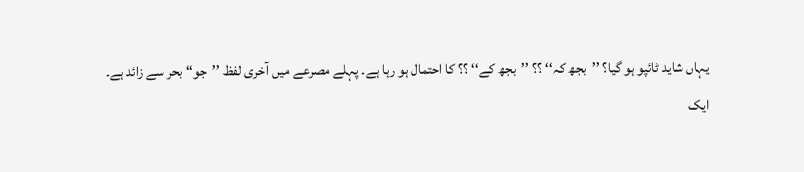یہاں شاید ٹائپو ہو گیا؟ ’’بجھ کہ‘‘ ؟؟ ’’بجھ کے‘‘ ؟؟ کا احتمال ہو رہا ہے۔ پہلے مصرعے میں آخری لفظ ’’جو‘‘ بحر سے زائد ہے۔
ایک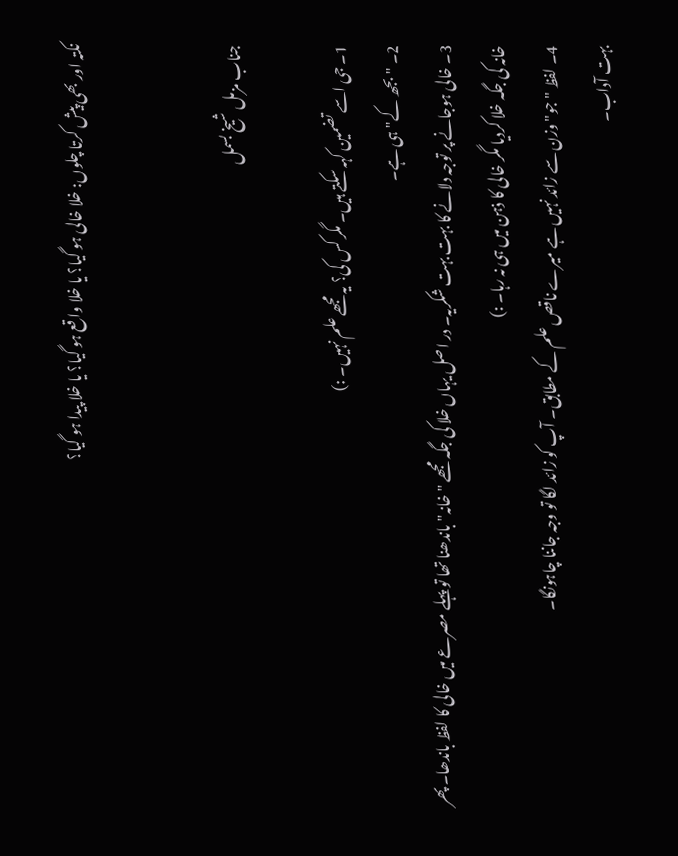نکتہ اور بھی پیش کرتا چلوں: خلا خالی ہو گیا؟ یا خلا واقع ہو گیا؟ یا خلا پیدا ہو گیا؟


جناب مزمل شیخ بسمل

1۔ جی اسے تضمین کہہ سکتے ہیں۔ مگر کس کی؟ یہ مجھے علم نہیں۔ :)
2۔ "بجھ کے" ہی ہے۔
3۔ خالی ہوجانے پر توجہ دلانے کا بہت بہت شکریہ۔ در اصل یہاں خلا کی جگہ مجھے "خانہ" باندھنا تھا تو پہلے مصرعے میں خالی کا لفظ باندھا۔ پھر خانہ کی جگہ خلا کردیا مگر خالی کا ذہن میں ہی نہ رہا۔ :)
4۔ لفظ "جو" وزن سے زائد نہیں ہے میرے ناقص علم کے مطابق۔ آپ کو زائد لگا تو وجہ جاننا چاہونگا۔
بہت آداب۔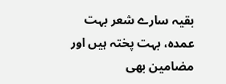بقیہ سارے شعر بہت عمدہ، بہت پختہ ہیں اور مضامین بھی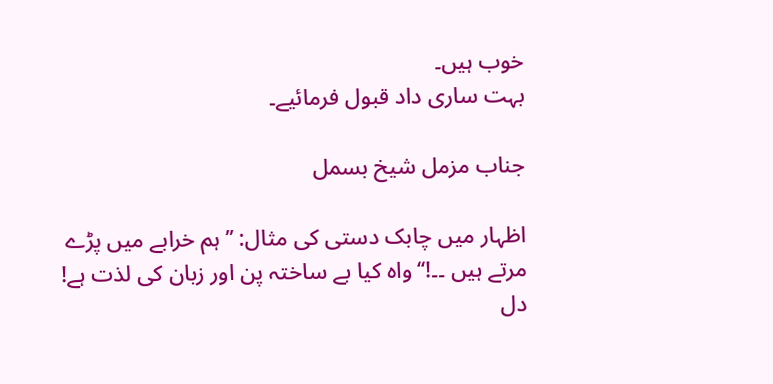خوب ہیں۔
بہت ساری داد قبول فرمائیے۔

جناب مزمل شیخ بسمل

اظہار میں چابک دستی کی مثال: ’’ہم خرابے میں پڑے مرتے ہیں ۔۔!‘‘ واہ کیا بے ساختہ پن اور زبان کی لذت ہے!
دل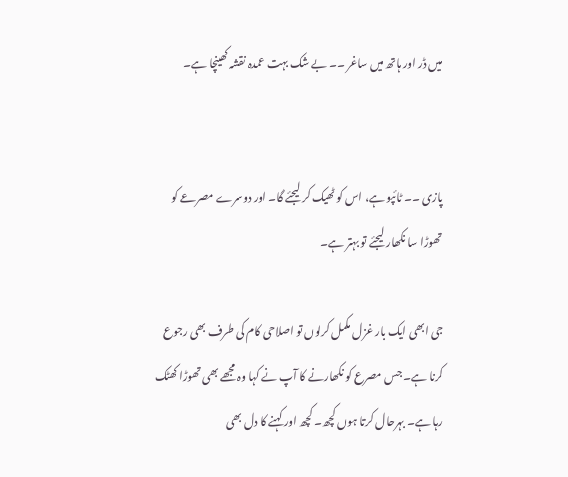میں ڈر اور ہاتھ میں ساغر ۔۔ بے شک بہت عمدہ نقشہ کھینچا ہے۔


پازی ۔۔ ٹائپو ہے، اس کو ٹھیک کر لیجئے گا۔ اور دوسرے مصرعے کو تھوڑا سا نکھار لیجئے تو بہتر ہے۔

جی ابھی ایک بار غزل مکمل کرلوں تو اصلاحی کام کی طرف بھی رجوع کرنا ہے۔ جس مصرع کو نکھارنے کا آپ نے کہا وہ مجھے بھی تھوڑا کھٹک رہا ہے۔ بہرحال کرتا ہوں کچھ۔ کچھ اور کہنے کا دل بھی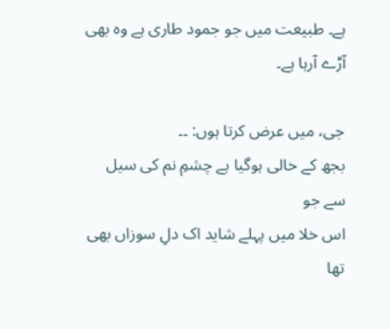ہے۔ طبیعت میں جو جمود طاری ہے وہ بھی آڑے آرہا ہے۔

جی، میں عرض کرتا ہوں: ۔۔
بجھ کے خالی ہوگیا ہے چشمِ نم کی سیل سے جو
اس خلا میں پہلے شاید اک دلِ سوزاں بھی تھا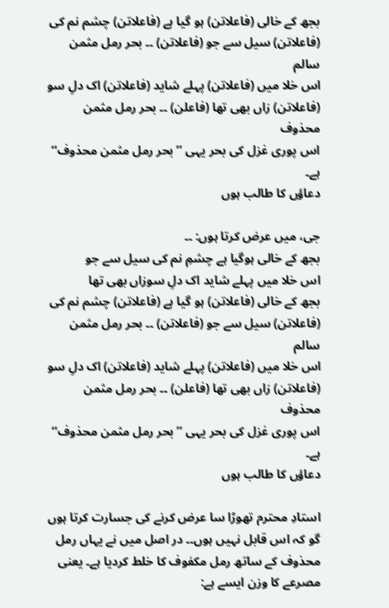بجھ کے خالی (فاعلاتن) ہو گیا ہے (فاعلاتن) چشم نم کی (فاعلاتن) سیل سے جو (فاعلاتن) ۔۔ بحر رمل مثمن سالم
اس خلا میں (فاعلاتن) پہلے شاید (فاعلاتن) اک دلِ سو (فاعلاتن) زاں بھی تھا (فاعلن) ۔۔ بحر رمل مثمن محذوف
اس پوری غزل کی بحر یہی ’’بحر رمل مثمن محذوف‘‘ ہے۔
دعاؤں کا طالب ہوں

جی، میں عرض کرتا ہوں: ۔۔
بجھ کے خالی ہوگیا ہے چشمِ نم کی سیل سے جو
اس خلا میں پہلے شاید اک دلِ سوزاں بھی تھا
بجھ کے خالی (فاعلاتن) ہو گیا ہے (فاعلاتن) چشم نم کی (فاعلاتن) سیل سے جو (فاعلاتن) ۔۔ بحر رمل مثمن سالم
اس خلا میں (فاعلاتن) پہلے شاید (فاعلاتن) اک دلِ سو (فاعلاتن) زاں بھی تھا (فاعلن) ۔۔ بحر رمل مثمن محذوف
اس پوری غزل کی بحر یہی ’’بحر رمل مثمن محذوف‘‘ ہے۔
دعاؤں کا طالب ہوں

استادِ محترم تھوڑا سا عرض کرنے کی جسارت کرتا ہوں گو کہ اس قابل نہیں ہوں۔۔ در اصل میں نے یہاں رمل محذوف کے ساتھ رمل مکفوف کا خلط کردیا ہے۔ یعنی مصرعے کا وزن ایسے ہے: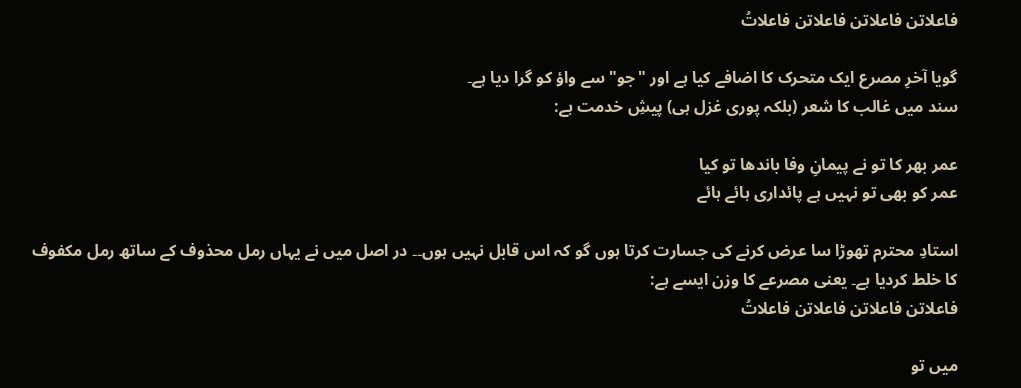فاعلاتن فاعلاتن فاعلاتن فاعلاتُ

گویا آخرِ مصرع ایک متحرک کا اضافے کیا ہے اور "جو" سے واؤ کو گرا دیا ہے۔
سند میں غالب کا شعر (بلکہ پوری غزل ہی) پیشِ خدمت ہے:

عمر بھر کا تو نے پیمانِ وفا باندھا تو کیا
عمر کو بھی تو نہیں ہے پائداری ہائے ہائے

استادِ محترم تھوڑا سا عرض کرنے کی جسارت کرتا ہوں گو کہ اس قابل نہیں ہوں۔۔ در اصل میں نے یہاں رمل محذوف کے ساتھ رمل مکفوف کا خلط کردیا ہے۔ یعنی مصرعے کا وزن ایسے ہے:
فاعلاتن فاعلاتن فاعلاتن فاعلاتُ

میں تو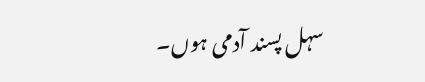سہل پسند آدمی ہوں۔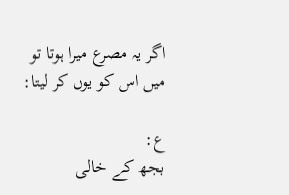اگر یہ مصرع میرا ہوتا تو میں اس کو یوں کر لیتا:

ع:
بجھ کے خالی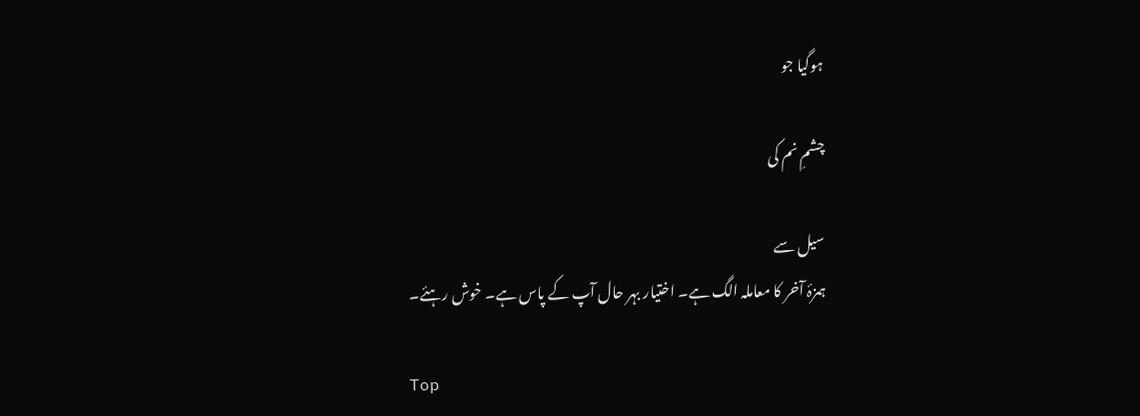ہوگیا جو

چشمِ نم کی

سیل سے
ہمزۂ آخر کا معاملہ الگ ہے۔ اختیار بہر حال آپ کے پاس ہے۔ خوش رہئے۔

Top